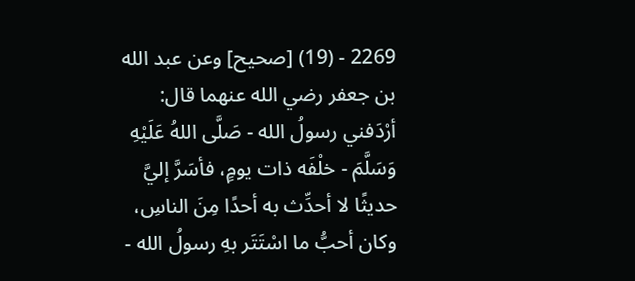2269 - (19) [صحيح] وعن عبد الله بن جعفر رضي الله عنهما قال:
أرْدَفني رسولُ الله - صَلَّى اللهُ عَلَيْهِ وَسَلَّمَ - خلْفَه ذات يومٍ، فأسَرَّ إليَّ حديثًا لا أحدِّث به أحدًا مِنَ الناسِ، وكان أحبُّ ما اسْتَتَر بهِ رسولُ الله -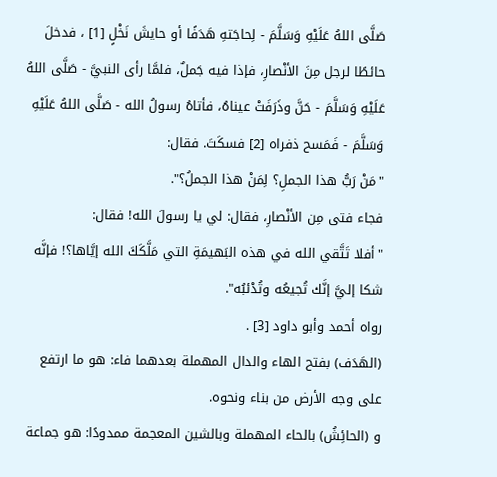صَلَّى اللهُ عَلَيْهِ وَسَلَّمَ - لِحاجَتهِ هَدَفًا أو حايشَ نَخْلٍ [1] ، فدخلَ حائطًا لرجل مِنَ الأنْصارِ، فإذا فيه جَملٌ، فلمَّا رأى النبيَّ - صَلَّى اللهُ عَلَيْهِ وَسَلَّمَ - حَنَّ وذَرَفَتْ عيناهُ، فأتاهُ رسولُ الله - صَلَّى اللهُ عَلَيْهِ وَسَلَّمَ - فَمَسح ذفراه [2] فسكَتَ. فقال:
"مَنْ رَبُّ هذا الجملِ؟ لِمَنْ هذا الجملُ؟".
فجاء فتى مِن الأنْصارِ، فقال: لي يا رسولَ الله! فقال:
"أفلا تَتَّقي الله في هذه البَهيمَةِ التي مَلَّكَكَ الله إيَّاها؟! فإنَّه شكا إليَّ إنَّك تُجيعُه وتُدْئبُه".
رواه أحمد وأبو داود [3] .
(الهَدَف) بفتح الهاء والدال المهملة بعدهما فاء: هو ما ارتفع على وجه الأرض من بناء ونحوه.
و (الحائِشُ) بالحاء المهملة وبالشين المعجمة ممدودًا: هو جماعة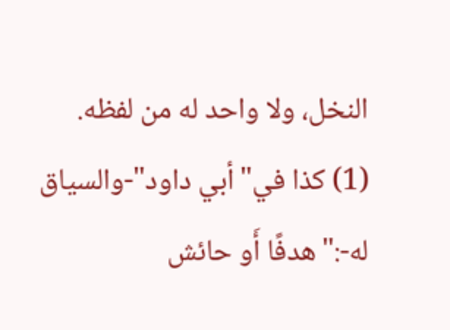النخل، ولا واحد له من لفظه.
(1) كذا في"أبي داود"-والسياق له-:"هدفًا أَو حائش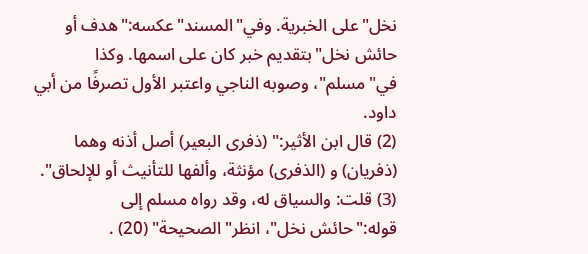نخل"على الخبرية. وفي"المسند"عكسه:"هدف أو حائش نخل"بتقديم خبر كان على اسمها. وكذا في"مسلم"، وصوبه الناجي واعتبر الأول تصرفًا من أبي داود.
(2) قال ابن الأثير:" (ذفرى البعير) أصل أذنه وهما (ذفريان) و (الذفرى) مؤنثة، وألفها للتأنيث أو للإلحاق".
(3) قلت: والسياق له، وقد رواه مسلم إلى قوله:"حائش نخل"، انظر"الصحيحة" (20) .